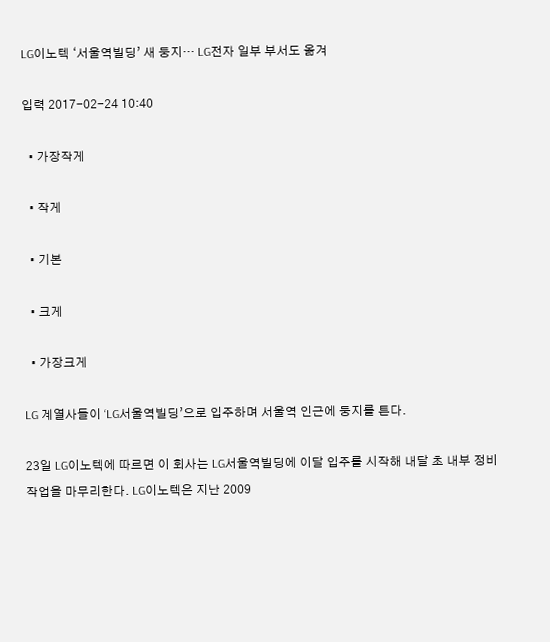LG이노텍 ‘서울역빌딩’ 새 둥지… LG전자 일부 부서도 옮겨

입력 2017-02-24 10:40

  • 가장작게

  • 작게

  • 기본

  • 크게

  • 가장크게

LG 계열사들이 ‘LG서울역빌딩’으로 입주하며 서울역 인근에 둥지를 튼다.

23일 LG이노텍에 따르면 이 회사는 LG서울역빌딩에 이달 입주를 시작해 내달 초 내부 정비 작업을 마무리한다. LG이노텍은 지난 2009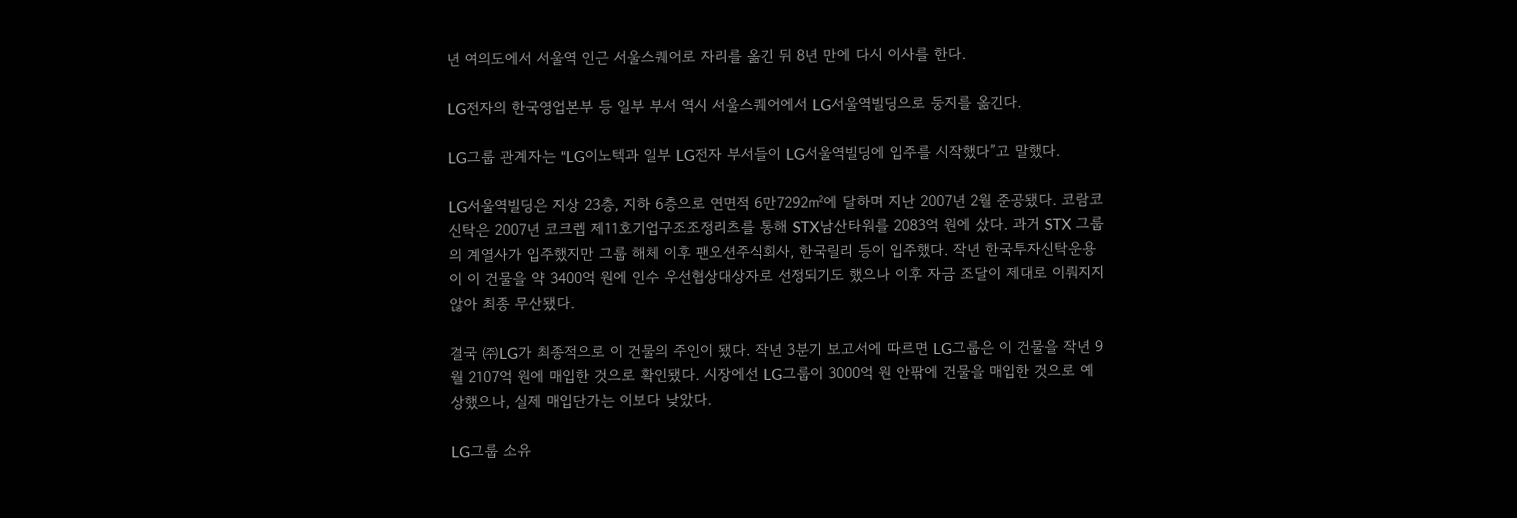년 여의도에서 서울역 인근 서울스퀘어로 자리를 옮긴 뒤 8년 만에 다시 이사를 한다.

LG전자의 한국영업본부 등 일부 부서 역시 서울스퀘어에서 LG서울역빌딩으로 둥지를 옮긴다.

LG그룹 관계자는 “LG이노텍과 일부 LG전자 부서들이 LG서울역빌딩에 입주를 시작했다”고 말했다.

LG서울역빌딩은 지상 23층, 지하 6층으로 연면적 6만7292㎡에 달하며 지난 2007년 2월 준공됐다. 코람코신탁은 2007년 코크렙 제11호기업구조조정리츠를 통해 STX남산타워를 2083억 원에 샀다. 과거 STX 그룹의 계열사가 입주했지만 그룹 해체 이후 팬오션주식회사, 한국릴리 등이 입주했다. 작년 한국투자신탁운용이 이 건물을 약 3400억 원에 인수 우선협상대상자로 선정되기도 했으나 이후 자금 조달이 제대로 이뤄지지 않아 최종 무산됐다.

결국 ㈜LG가 최종적으로 이 건물의 주인이 됐다. 작년 3분기 보고서에 따르면 LG그룹은 이 건물을 작년 9월 2107억 원에 매입한 것으로 확인됐다. 시장에선 LG그룹이 3000억 원 안팎에 건물을 매입한 것으로 예상했으나, 실제 매입단가는 이보다 낮았다.

LG그룹 소유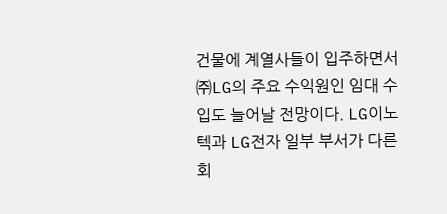건물에 계열사들이 입주하면서 ㈜LG의 주요 수익원인 임대 수입도 늘어날 전망이다. LG이노텍과 LG전자 일부 부서가 다른 회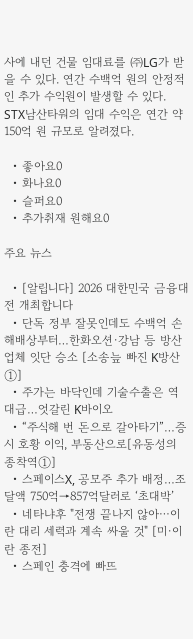사에 내던 건물 임대료를 ㈜LG가 받을 수 있다. 연간 수백억 원의 안정적인 추가 수익원이 발생할 수 있다. STX남산타워의 임대 수익은 연간 약 150억 원 규모로 알려졌다.

  • 좋아요0
  • 화나요0
  • 슬퍼요0
  • 추가취재 원해요0

주요 뉴스

  • [알립니다] 2026 대한민국 금융대전 개최합니다
  • 단독 정부 잘못인데도 수백억 손해배상부터…한화오션·강남 등 방산업체 잇단 승소 [소송늪 빠진 K방산 ①]
  • 주가는 바닥인데 기술수출은 역대급…엇갈린 K바이오
  • “주식해 번 돈으로 갈아타기”…증시 호황 이익, 부동산으로[유동성의 종착역①]
  • 스페이스X, 공모주 추가 배정…조달액 750억→857억달러로 ‘초대박’
  • 네타냐후 "전쟁 끝나지 않아⋯이란 대리 세력과 계속 싸울 것" [미·이란 종전]
  • 스페인 충격에 빠뜨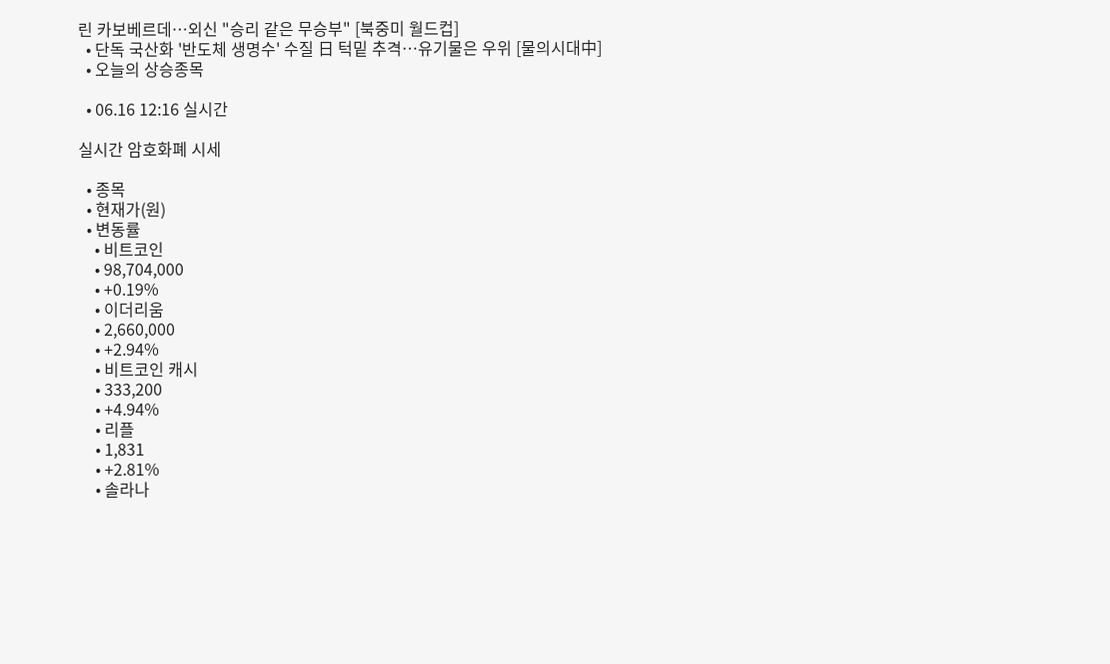린 카보베르데…외신 "승리 같은 무승부" [북중미 월드컵]
  • 단독 국산화 '반도체 생명수' 수질 日 턱밑 추격…유기물은 우위 [물의시대中]
  • 오늘의 상승종목

  • 06.16 12:16 실시간

실시간 암호화폐 시세

  • 종목
  • 현재가(원)
  • 변동률
    • 비트코인
    • 98,704,000
    • +0.19%
    • 이더리움
    • 2,660,000
    • +2.94%
    • 비트코인 캐시
    • 333,200
    • +4.94%
    • 리플
    • 1,831
    • +2.81%
    • 솔라나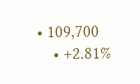• 109,700
    • +2.81%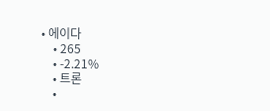• 에이다
    • 265
    • -2.21%
    • 트론
    •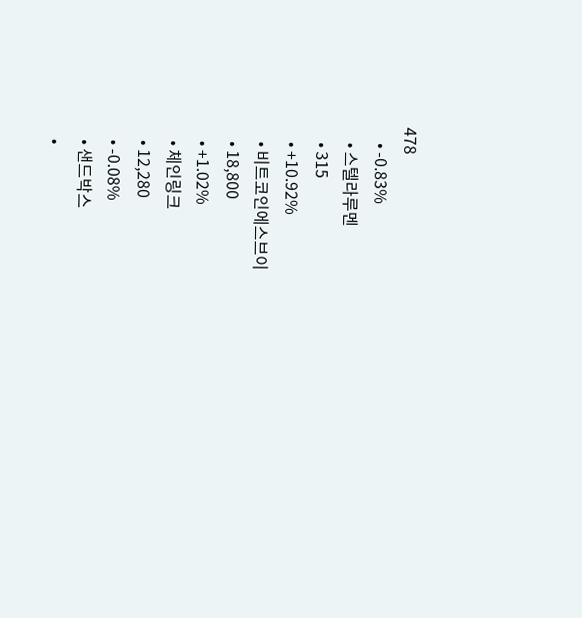478
    • -0.83%
    • 스텔라루멘
    • 315
    • +10.92%
    • 비트코인에스브이
    • 18,800
    • +1.02%
    • 체인링크
    • 12,280
    • -0.08%
    • 샌드박스
    •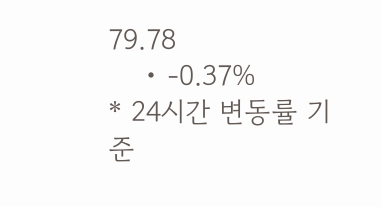79.78
    • -0.37%
* 24시간 변동률 기준